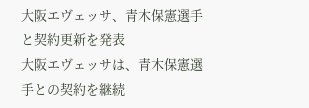大阪エヴェッサ、青木保憲選手と契約更新を発表
大阪エヴェッサは、青木保憲選手との契約を継続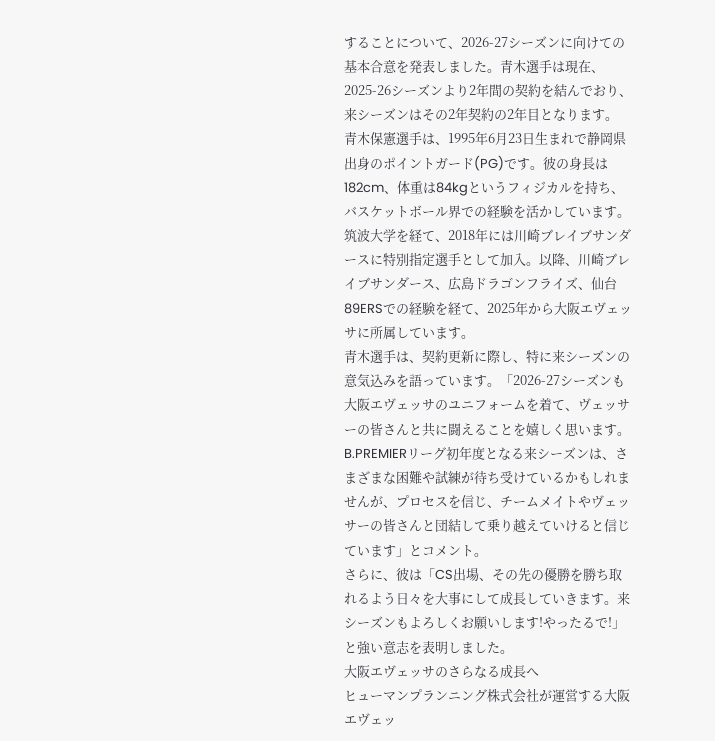することについて、2026-27シーズンに向けての基本合意を発表しました。青木選手は現在、2025-26シーズンより2年間の契約を結んでおり、来シーズンはその2年契約の2年目となります。
青木保憲選手は、1995年6月23日生まれで静岡県出身のポイントガード(PG)です。彼の身長は182cm、体重は84kgというフィジカルを持ち、バスケットボール界での経験を活かしています。筑波大学を経て、2018年には川崎ブレイブサンダースに特別指定選手として加入。以降、川崎ブレイブサンダース、広島ドラゴンフライズ、仙台89ERSでの経験を経て、2025年から大阪エヴェッサに所属しています。
青木選手は、契約更新に際し、特に来シーズンの意気込みを語っています。「2026-27シーズンも大阪エヴェッサのユニフォームを着て、ヴェッサーの皆さんと共に闘えることを嬉しく思います。 B.PREMIERリーグ初年度となる来シーズンは、さまざまな困難や試練が待ち受けているかもしれませんが、プロセスを信じ、チームメイトやヴェッサーの皆さんと団結して乗り越えていけると信じています」とコメント。
さらに、彼は「CS出場、その先の優勝を勝ち取れるよう日々を大事にして成長していきます。来シーズンもよろしくお願いします!やったるで!」と強い意志を表明しました。
大阪エヴェッサのさらなる成長へ
ヒューマンプランニング株式会社が運営する大阪エヴェッ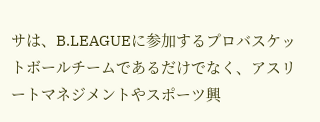サは、B.LEAGUEに参加するプロバスケットボールチームであるだけでなく、アスリートマネジメントやスポーツ興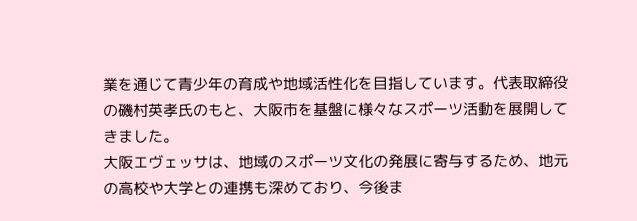業を通じて青少年の育成や地域活性化を目指しています。代表取締役の磯村英孝氏のもと、大阪市を基盤に様々なスポーツ活動を展開してきました。
大阪エヴェッサは、地域のスポーツ文化の発展に寄与するため、地元の高校や大学との連携も深めており、今後ま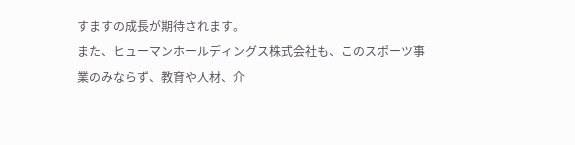すますの成長が期待されます。
また、ヒューマンホールディングス株式会社も、このスポーツ事業のみならず、教育や人材、介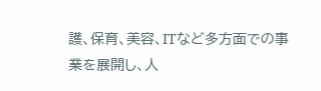護、保育、美容、ITなど多方面での事業を展開し、人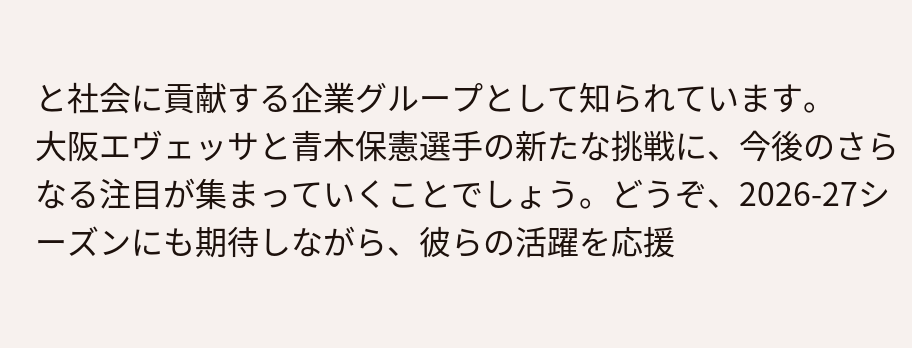と社会に貢献する企業グループとして知られています。
大阪エヴェッサと青木保憲選手の新たな挑戦に、今後のさらなる注目が集まっていくことでしょう。どうぞ、2026-27シーズンにも期待しながら、彼らの活躍を応援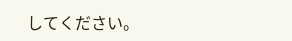してください。